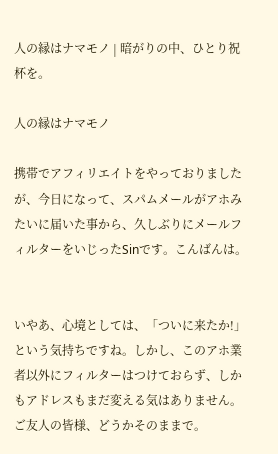人の縁はナマモノ | 暗がりの中、ひとり祝杯を。

人の縁はナマモノ

携帯でアフィリエイトをやっておりましたが、今日になって、スパムメールがアホみたいに届いた事から、久しぶりにメールフィルターをいじったSinです。こんばんは。


いやあ、心境としては、「ついに来たか!」という気持ちですね。しかし、このアホ業者以外にフィルターはつけておらず、しかもアドレスもまだ変える気はありません。ご友人の皆様、どうかそのままで。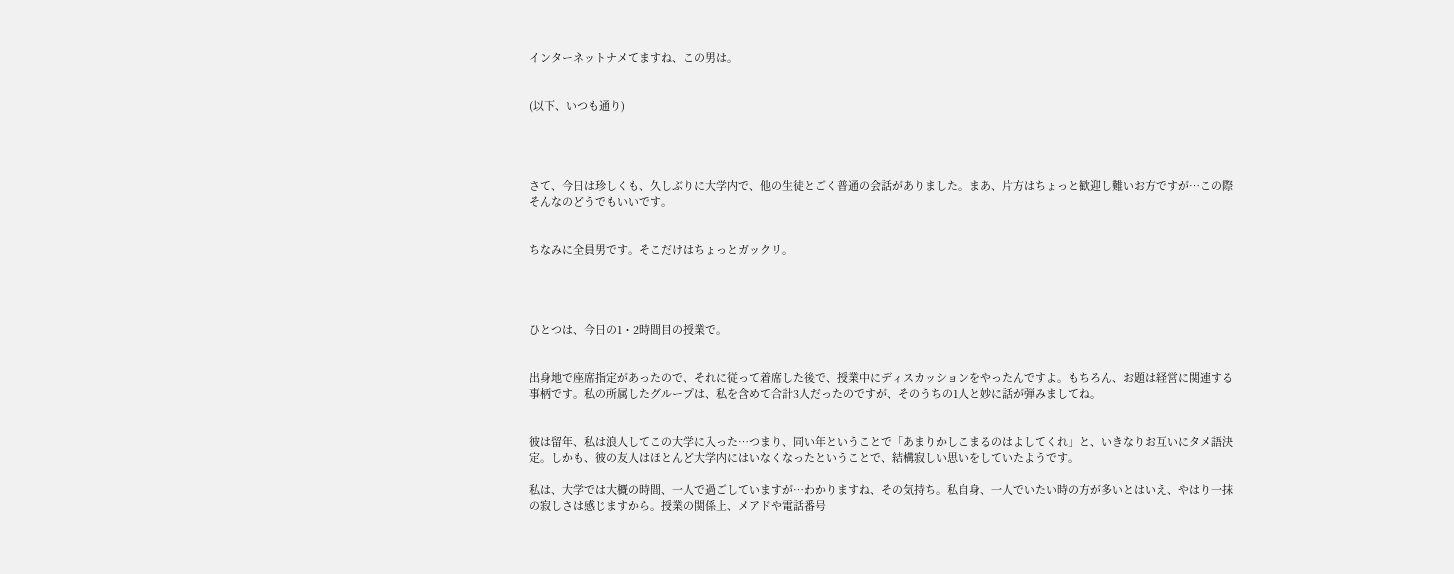インターネットナメてますね、この男は。


(以下、いつも通り)




さて、今日は珍しくも、久しぶりに大学内で、他の生徒とごく普通の会話がありました。まあ、片方はちょっと歓迎し難いお方ですが…この際そんなのどうでもいいです。


ちなみに全員男です。そこだけはちょっとガックリ。




ひとつは、今日の1・2時間目の授業で。


出身地で座席指定があったので、それに従って着席した後で、授業中にディスカッションをやったんですよ。もちろん、お題は経営に関連する事柄です。私の所属したグループは、私を含めて合計3人だったのですが、そのうちの1人と妙に話が弾みましてね。


彼は留年、私は浪人してこの大学に入った…つまり、同い年ということで「あまりかしこまるのはよしてくれ」と、いきなりお互いにタメ語決定。しかも、彼の友人はほとんど大学内にはいなくなったということで、結構寂しい思いをしていたようです。

私は、大学では大概の時間、一人で過ごしていますが…わかりますね、その気持ち。私自身、一人でいたい時の方が多いとはいえ、やはり一抹の寂しさは感じますから。授業の関係上、メアドや電話番号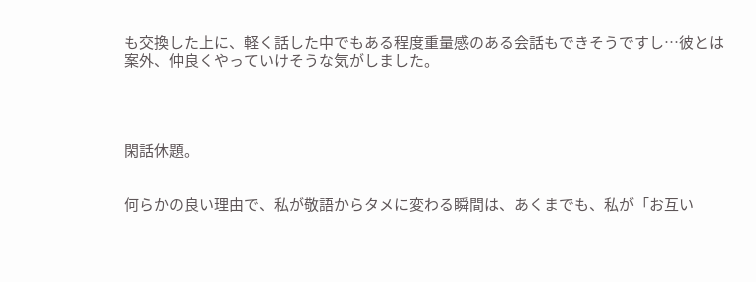も交換した上に、軽く話した中でもある程度重量感のある会話もできそうですし…彼とは案外、仲良くやっていけそうな気がしました。




閑話休題。


何らかの良い理由で、私が敬語からタメに変わる瞬間は、あくまでも、私が「お互い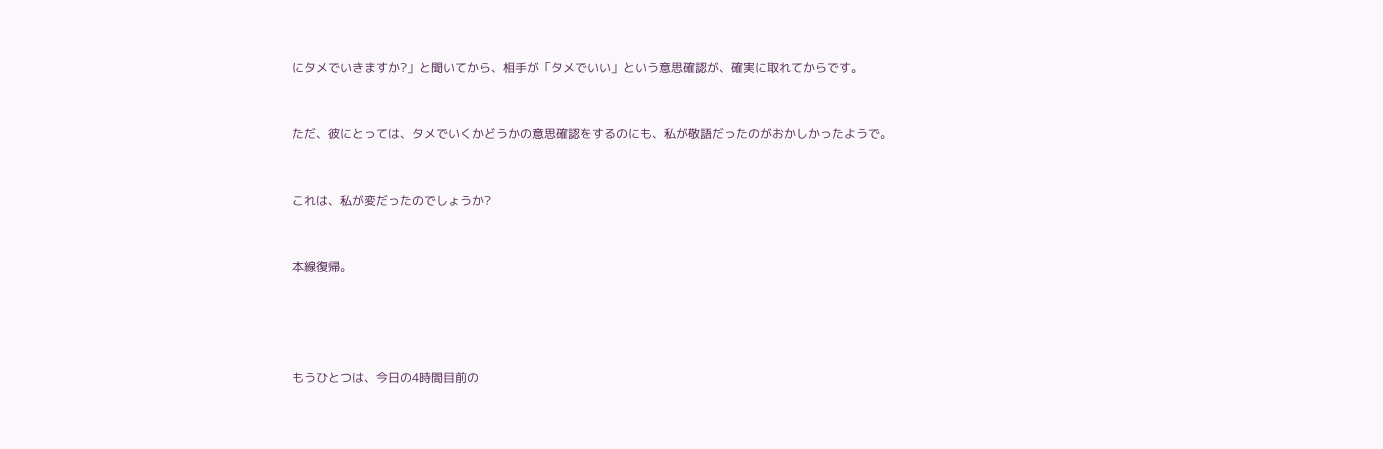にタメでいきますか?」と聞いてから、相手が「タメでいい」という意思確認が、確実に取れてからです。


ただ、彼にとっては、タメでいくかどうかの意思確認をするのにも、私が敬語だったのがおかしかったようで。


これは、私が変だったのでしょうか?


本線復帰。




もうひとつは、今日の4時間目前の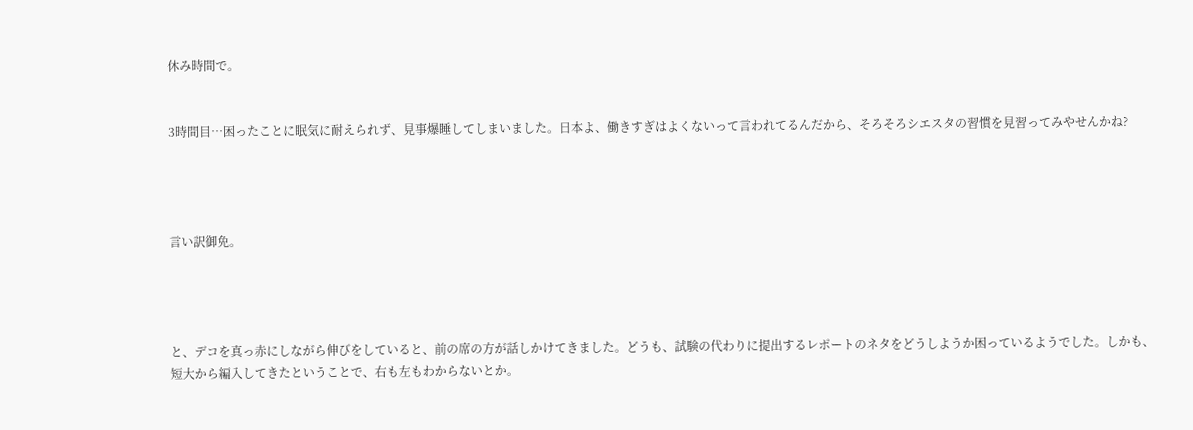休み時間で。


3時間目…困ったことに眠気に耐えられず、見事爆睡してしまいました。日本よ、働きすぎはよくないって言われてるんだから、そろそろシエスタの習慣を見習ってみやせんかね?




言い訳御免。




と、デコを真っ赤にしながら伸びをしていると、前の席の方が話しかけてきました。どうも、試験の代わりに提出するレポートのネタをどうしようか困っているようでした。しかも、短大から編入してきたということで、右も左もわからないとか。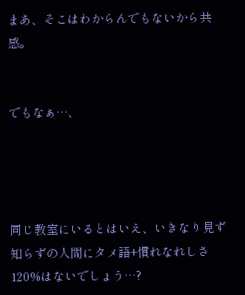まあ、そこはわからんでもないから共感。


でもなぁ…、




同じ教室にいるとはいえ、いきなり見ず知らずの人間にタメ語+慣れなれしさ120%はないでしょう…?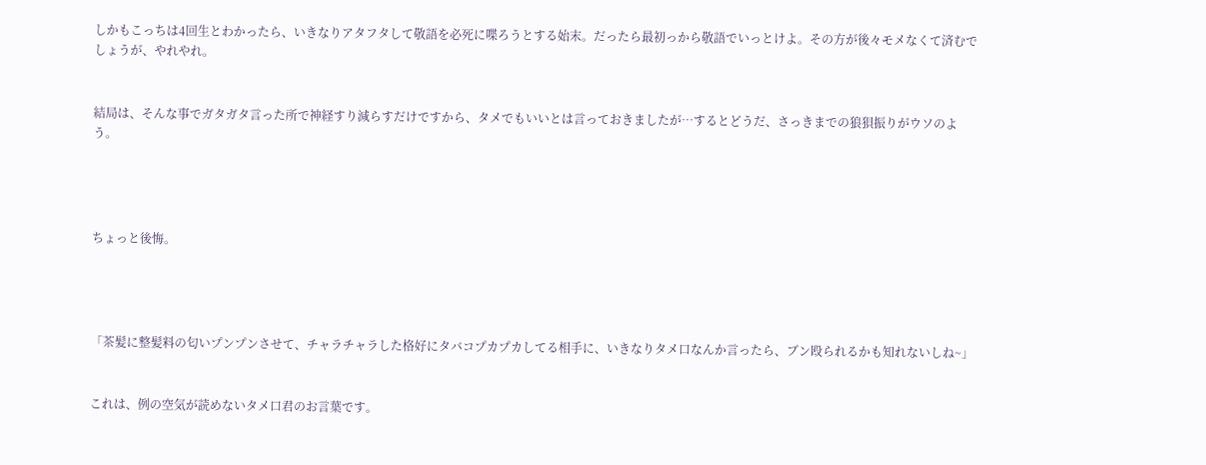しかもこっちは4回生とわかったら、いきなりアタフタして敬語を必死に喋ろうとする始末。だったら最初っから敬語でいっとけよ。その方が後々モメなくて済むでしょうが、やれやれ。


結局は、そんな事でガタガタ言った所で神経すり減らすだけですから、タメでもいいとは言っておきましたが…するとどうだ、さっきまでの狼狽振りがウソのよう。




ちょっと後悔。




「茶髪に整髪料の匂いプンプンさせて、チャラチャラした格好にタバコプカプカしてる相手に、いきなりタメ口なんか言ったら、ブン殴られるかも知れないしね~」


これは、例の空気が読めないタメ口君のお言葉です。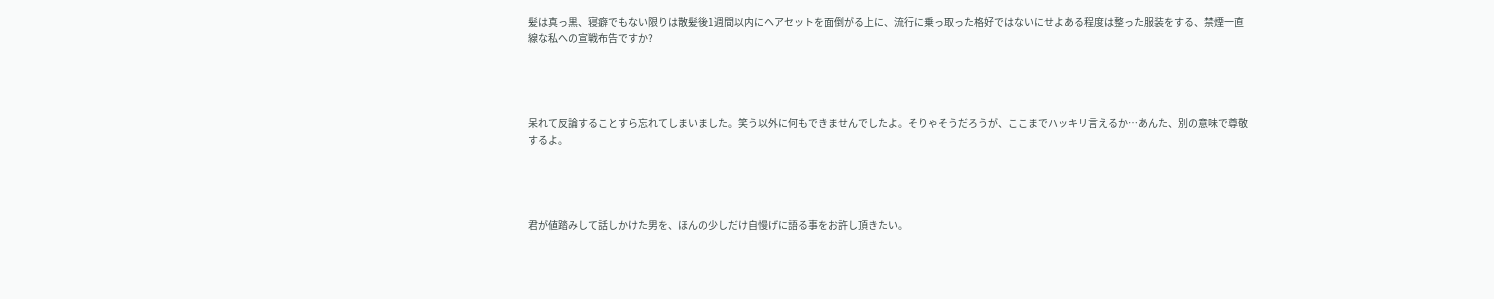髪は真っ黒、寝癖でもない限りは散髪後1週間以内にヘアセットを面倒がる上に、流行に乗っ取った格好ではないにせよある程度は整った服装をする、禁煙一直線な私への宣戦布告ですか?




呆れて反論することすら忘れてしまいました。笑う以外に何もできませんでしたよ。そりゃそうだろうが、ここまでハッキリ言えるか…あんた、別の意味で尊敬するよ。




君が値踏みして話しかけた男を、ほんの少しだけ自慢げに語る事をお許し頂きたい。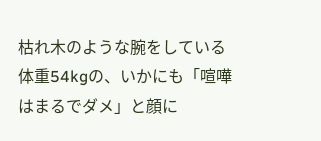枯れ木のような腕をしている体重54kgの、いかにも「喧嘩はまるでダメ」と顔に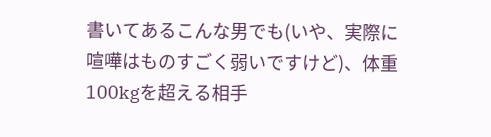書いてあるこんな男でも(いや、実際に喧嘩はものすごく弱いですけど)、体重100kgを超える相手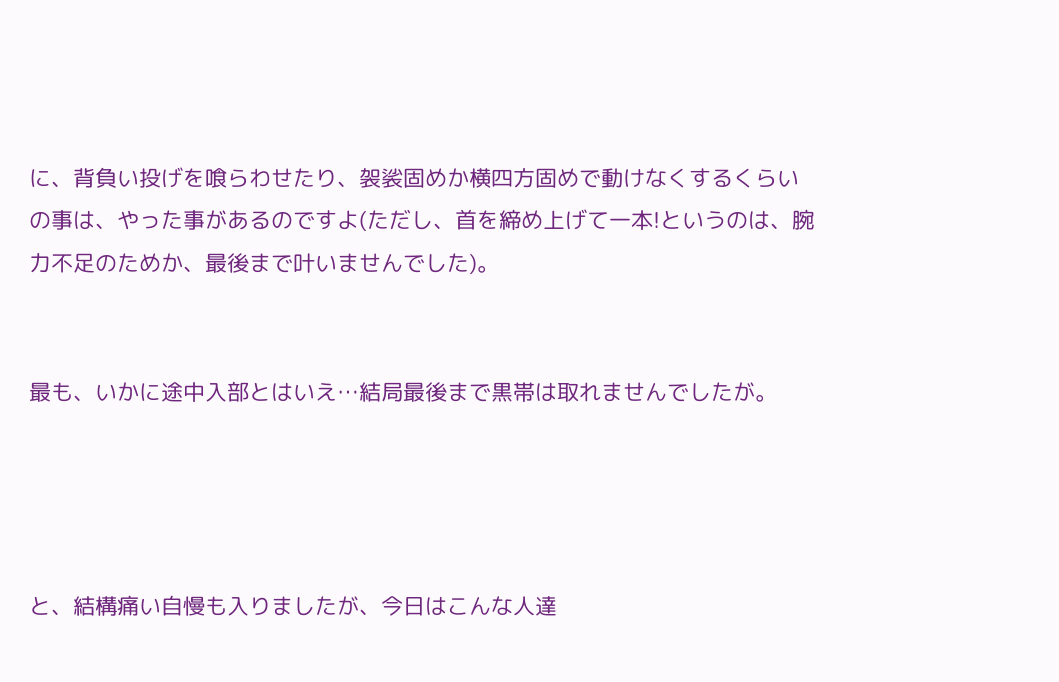に、背負い投げを喰らわせたり、袈裟固めか横四方固めで動けなくするくらいの事は、やった事があるのですよ(ただし、首を締め上げて一本!というのは、腕力不足のためか、最後まで叶いませんでした)。


最も、いかに途中入部とはいえ…結局最後まで黒帯は取れませんでしたが。




と、結構痛い自慢も入りましたが、今日はこんな人達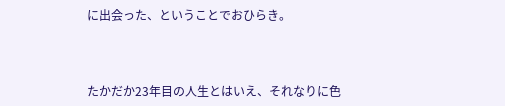に出会った、ということでおひらき。




たかだか23年目の人生とはいえ、それなりに色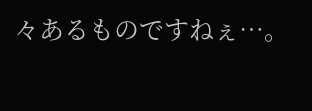々あるものですねぇ…。